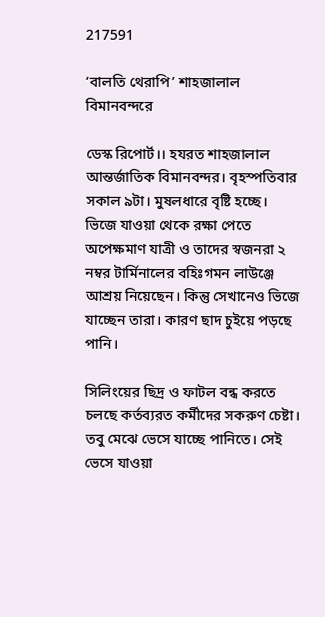217591

‘বালতি থেরাপি’ শাহজালাল বিমানবন্দরে

ডেস্ক রিপোর্ট।। হযরত শাহজালাল আন্তর্জাতিক বিমানবন্দর। বৃহস্পতিবার সকাল ৯টা। মুষলধারে বৃষ্টি হচ্ছে। ভিজে যাওয়া থেকে রক্ষা পেতে অপেক্ষমাণ যাত্রী ও তাদের স্বজনরা ২ নম্বর টার্মিনালের বহিঃগমন লাউঞ্জে আশ্রয় নিয়েছেন। কিন্তু সেখানেও ভিজে যাচ্ছেন তারা। কারণ ছাদ চুইয়ে পড়ছে পানি।

সিলিংয়ের ছিদ্র ও ফাটল বন্ধ করতে চলছে কর্তব্যরত কর্মীদের সকরুণ চেষ্টা। তবু মেঝে ভেসে যাচ্ছে পানিতে। সেই ভেসে যাওয়া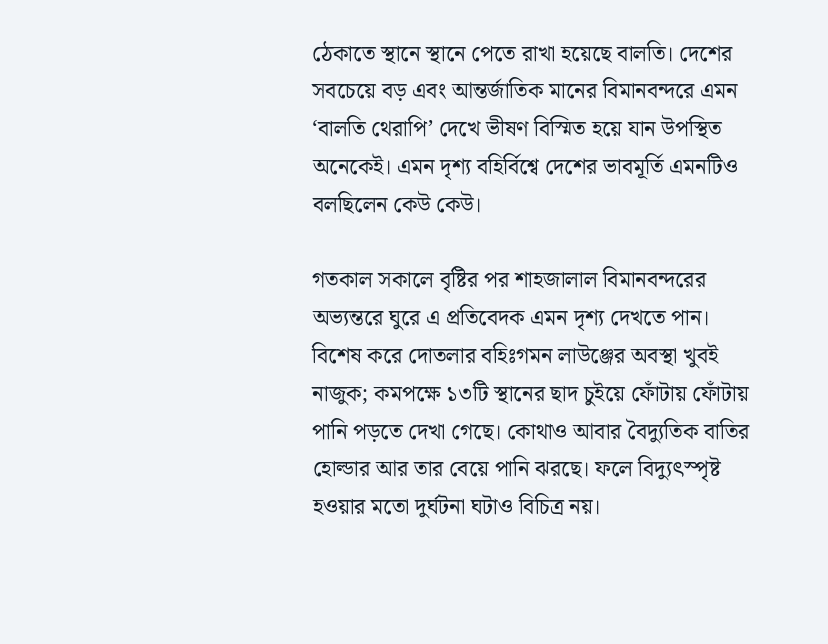ঠেকাতে স্থানে স্থানে পেতে রাখা হয়েছে বালতি। দেশের সবচেয়ে বড় এবং আন্তর্জাতিক মানের বিমানবন্দরে এমন ‘বালতি থেরাপি’ দেখে ভীষণ বিস্মিত হয়ে যান উপস্থিত অনেকেই। এমন দৃশ্য বহির্বিশ্বে দেশের ভাবমূর্তি এমনটিও বলছিলেন কেউ কেউ।

গতকাল সকালে বৃষ্টির পর শাহজালাল বিমানবন্দরের অভ্যন্তরে ঘুরে এ প্রতিবেদক এমন দৃশ্য দেখতে পান। বিশেষ করে দোতলার বহিঃগমন লাউঞ্জের অবস্থা খুবই নাজুক; কমপক্ষে ১৩টি স্থানের ছাদ চুইয়ে ফোঁটায় ফোঁটায় পানি পড়তে দেখা গেছে। কোথাও আবার বৈদ্যুতিক বাতির হোল্ডার আর তার বেয়ে পানি ঝরছে। ফলে বিদ্যুৎস্পৃষ্ট হওয়ার মতো দুর্ঘটনা ঘটাও বিচিত্র নয়।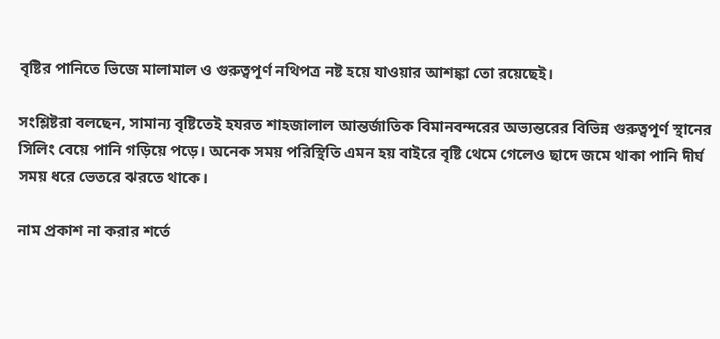বৃষ্টির পানিতে ভিজে মালামাল ও গুরুত্বপূর্ণ নথিপত্র নষ্ট হয়ে যাওয়ার আশঙ্কা তো রয়েছেই।

সংশ্লিষ্টরা বলছেন, সামান্য বৃষ্টিতেই হযরত শাহজালাল আন্তর্জাতিক বিমানবন্দরের অভ্যন্তরের বিভিন্ন গুরুত্বপূর্ণ স্থানের সিলিং বেয়ে পানি গড়িয়ে পড়ে। অনেক সময় পরিস্থিতি এমন হয় বাইরে বৃষ্টি থেমে গেলেও ছাদে জমে থাকা পানি দীর্ঘ সময় ধরে ভেতরে ঝরতে থাকে।

নাম প্রকাশ না করার শর্তে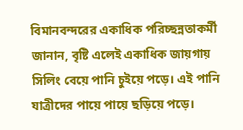বিমানবন্দরের একাধিক পরিচ্ছন্নতাকর্মী জানান, বৃষ্টি এলেই একাধিক জায়গায় সিলিং বেয়ে পানি চুইয়ে পড়ে। এই পানি যাত্রীদের পায়ে পায়ে ছড়িয়ে পড়ে।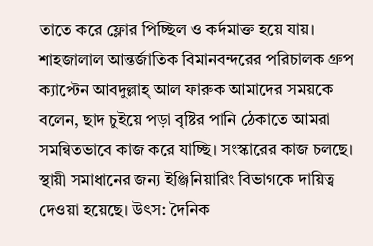তাতে করে ফ্লোর পিচ্ছিল ও কর্দমাক্ত হয়ে যায়।
শাহজালাল আন্তর্জাতিক বিমানবন্দরের পরিচালক গ্রুপ ক্যাপ্টেন আবদুল্লাহ্ আল ফারুক আমাদের সময়কে বলেন, ছাদ চুইয়ে পড়া বৃষ্টির পানি ঠেকাতে আমরা সমন্বিতভাবে কাজ করে যাচ্ছি। সংস্কারের কাজ চলছে। স্থায়ী সমাধানের জন্য ইঞ্জিনিয়ারিং বিভাগকে দায়িত্ব দেওয়া হয়েছে। উৎস: দৈনিক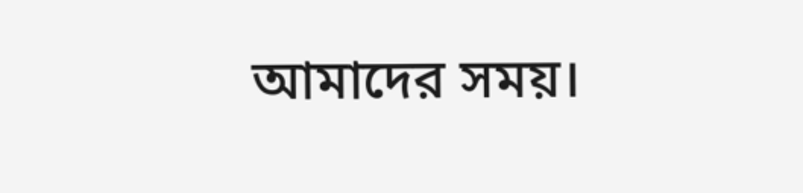আমাদের সময়।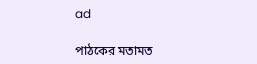ad

পাঠকের মতামত